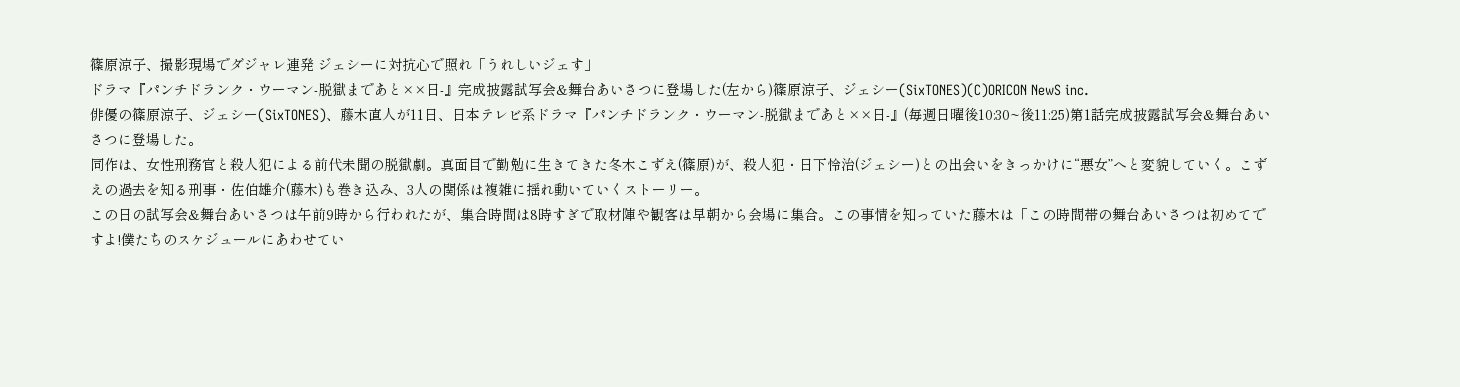篠原涼子、撮影現場でダジャレ連発 ジェシーに対抗心で照れ「うれしいジェす」
ドラマ『パンチドランク・ウーマン-脱獄まであと××日-』完成披露試写会&舞台あいさつに登場した(左から)篠原涼子、ジェシー(SixTONES)(C)ORICON NewS inc.
俳優の篠原涼子、ジェシー(SixTONES)、藤木直人が11日、日本テレビ系ドラマ『パンチドランク・ウーマン-脱獄まであと××日-』(毎週日曜後10:30~後11:25)第1話完成披露試写会&舞台あいさつに登場した。
同作は、女性刑務官と殺人犯による前代未聞の脱獄劇。真面目で勤勉に生きてきた冬木こずえ(篠原)が、殺人犯・日下怜治(ジェシー)との出会いをきっかけに“悪女”へと変貌していく。こずえの過去を知る刑事・佐伯雄介(藤木)も巻き込み、3人の関係は複雑に揺れ動いていくストーリー。
この日の試写会&舞台あいさつは午前9時から行われたが、集合時間は8時すぎで取材陣や観客は早朝から会場に集合。この事情を知っていた藤木は「この時間帯の舞台あいさつは初めてですよ!僕たちのスケジュールにあわせてい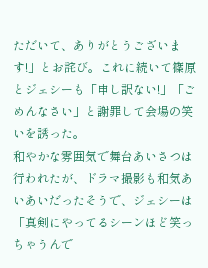ただいて、ありがとうございます!」とお詫び。これに続いて篠原とジェシーも「申し訳ない!」「ごめんなさい」と謝罪して会場の笑いを誘った。
和やかな雰囲気で舞台あいさつは行われたが、ドラマ撮影も和気あいあいだったそうで、ジェシーは「真剣にやってるシーンほど笑っちゃうんで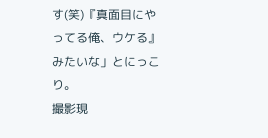す(笑)『真面目にやってる俺、ウケる』みたいな」とにっこり。
撮影現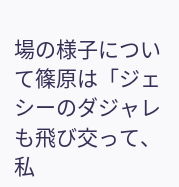場の様子について篠原は「ジェシーのダジャレも飛び交って、私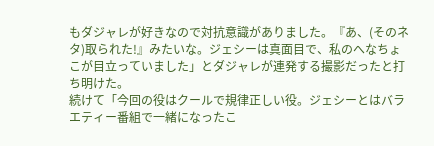もダジャレが好きなので対抗意識がありました。『あ、(そのネタ)取られた!』みたいな。ジェシーは真面目で、私のへなちょこが目立っていました」とダジャレが連発する撮影だったと打ち明けた。
続けて「今回の役はクールで規律正しい役。ジェシーとはバラエティー番組で一緒になったこ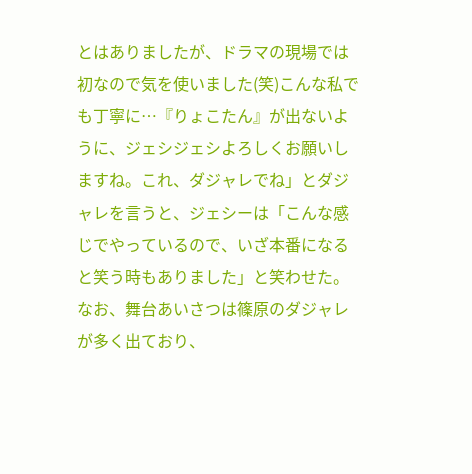とはありましたが、ドラマの現場では初なので気を使いました(笑)こんな私でも丁寧に…『りょこたん』が出ないように、ジェシジェシよろしくお願いしますね。これ、ダジャレでね」とダジャレを言うと、ジェシーは「こんな感じでやっているので、いざ本番になると笑う時もありました」と笑わせた。
なお、舞台あいさつは篠原のダジャレが多く出ており、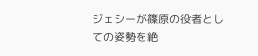ジェシーが篠原の役者としての姿勢を絶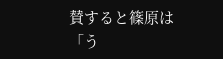賛すると篠原は「う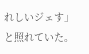れしいジェす」と照れていた。